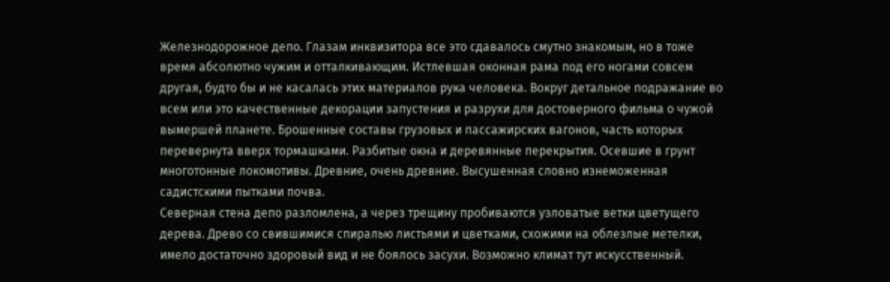Железнодорожное депо. Глазам инквизитора все это сдавалось смутно знакомым, но в тоже время абсолютно чужим и отталкивающим. Истлевшая оконная рама под его ногами совсем другая, будто бы и не касалась этих материалов рука человека. Вокруг детальное подражание во всем или это качественные декорации запустения и разрухи для достоверного фильма о чужой вымершей планете. Брошенные составы грузовых и пассажирских вагонов, часть которых перевернута вверх тормашками. Разбитые окна и деревянные перекрытия. Осевшие в грунт многотонные локомотивы. Древние, очень древние. Высушенная словно изнеможенная садистскими пытками почва.
Северная стена депо разломлена, а через трещину пробиваются узловатые ветки цветущего дерева. Древо со свившимися спиралью листьями и цветками, схожими на облезлые метелки, имело достаточно здоровый вид и не боялось засухи. Возможно климат тут искусственный.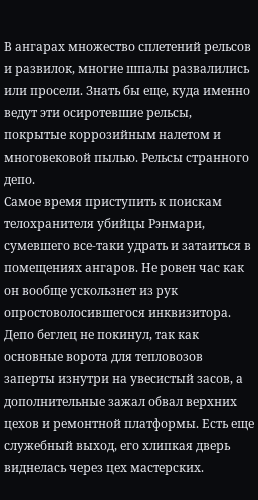В ангарах множество сплетений рельсов и развилок, многие шпалы развалились или просели. Знать бы еще, куда именно ведут эти осиротевшие рельсы, покрытые коррозийным налетом и многовековой пылью. Рельсы странного депо.
Самое время приступить к поискам телохранителя убийцы Рэнмари, сумевшего все-таки удрать и затаиться в помещениях ангаров. Не ровен час как он вообще ускользнет из рук опростоволосившегося инквизитора. Депо беглец не покинул, так как основные ворота для тепловозов заперты изнутри на увесистый засов, а дополнительные зажал обвал верхних цехов и ремонтной платформы. Есть еще служебный выход, его хлипкая дверь виднелась через цех мастерских.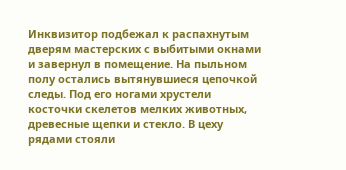Инквизитор подбежал к распахнутым дверям мастерских с выбитыми окнами и завернул в помещение. На пыльном полу остались вытянувшиеся цепочкой следы. Под его ногами хрустели косточки скелетов мелких животных, древесные щепки и стекло. В цеху рядами стояли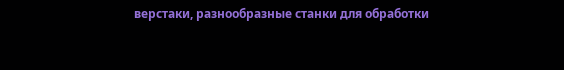верстаки, разнообразные станки для обработки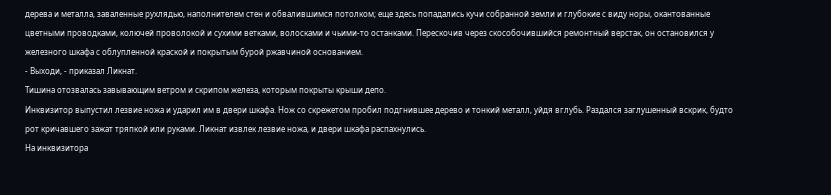дерева и металла, заваленные рухлядью, наполнителем стен и обвалившимся потолком; еще здесь попадались кучи собранной земли и глубокие с виду норы, окантованные цветными проводками, колючей проволокой и сухими ветками, волосками и чьими-то останками. Перескочив через скособочившийся ремонтный верстак, он остановился у железного шкафа с облупленной краской и покрытым бурой ржавчиной основанием.
- Выходи, - приказал Ликнат.
Тишина отозвалась завывающим ветром и скрипом железа, которым покрыты крыши депо.
Инквизитор выпустил лезвие ножа и ударил им в двери шкафа. Нож со скрежетом пробил подгнившее дерево и тонкий металл, уйдя вглубь. Раздался заглушенный вскрик, будто рот кричавшего зажат тряпкой или руками. Ликнат извлек лезвие ножа, и двери шкафа распахнулись.
На инквизитора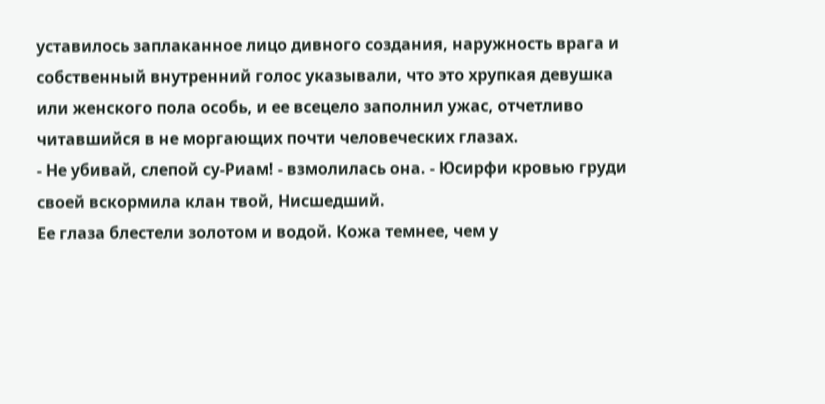уставилось заплаканное лицо дивного создания, наружность врага и собственный внутренний голос указывали, что это хрупкая девушка или женского пола особь, и ее всецело заполнил ужас, отчетливо читавшийся в не моргающих почти человеческих глазах.
- Не убивай, слепой су-Риам! - взмолилась она. - Юсирфи кровью груди своей вскормила клан твой, Нисшедший.
Ее глаза блестели золотом и водой. Кожа темнее, чем у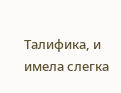Талифика, и имела слегка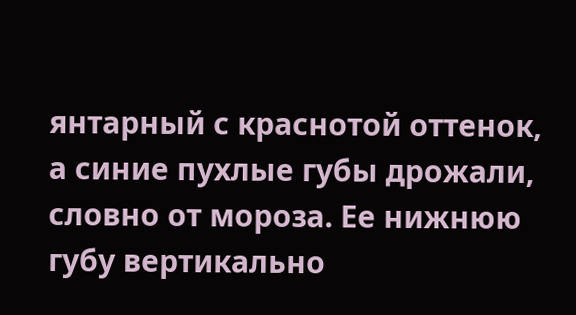янтарный с краснотой оттенок, а синие пухлые губы дрожали, словно от мороза. Ее нижнюю губу вертикально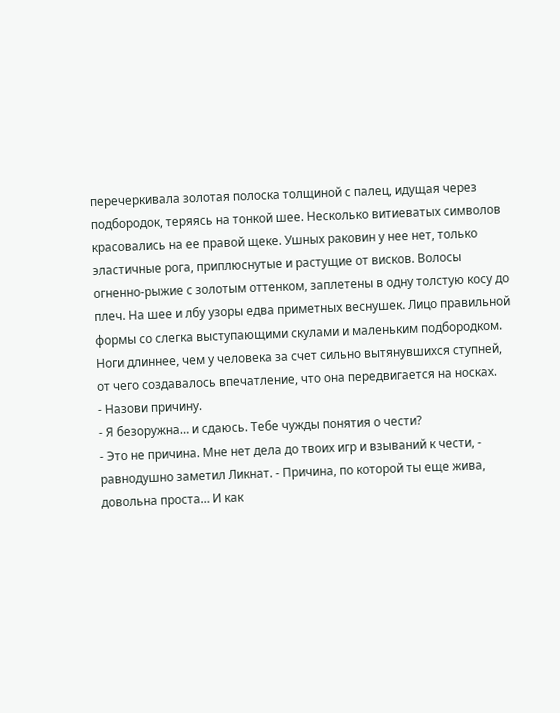перечеркивала золотая полоска толщиной с палец, идущая через подбородок, теряясь на тонкой шее. Несколько витиеватых символов красовались на ее правой щеке. Ушных раковин у нее нет, только эластичные рога, приплюснутые и растущие от висков. Волосы огненно-рыжие с золотым оттенком, заплетены в одну толстую косу до плеч. На шее и лбу узоры едва приметных веснушек. Лицо правильной формы со слегка выступающими скулами и маленьким подбородком. Ноги длиннее, чем у человека за счет сильно вытянувшихся ступней, от чего создавалось впечатление, что она передвигается на носках.
- Назови причину.
- Я безоружна… и сдаюсь. Тебе чужды понятия о чести?
- Это не причина. Мне нет дела до твоих игр и взываний к чести, - равнодушно заметил Ликнат. - Причина, по которой ты еще жива, довольна проста… И как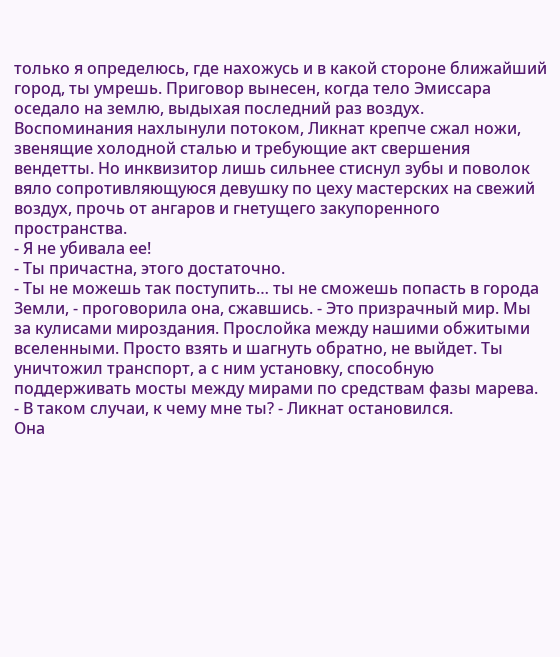только я определюсь, где нахожусь и в какой стороне ближайший город, ты умрешь. Приговор вынесен, когда тело Эмиссара оседало на землю, выдыхая последний раз воздух.
Воспоминания нахлынули потоком, Ликнат крепче сжал ножи, звенящие холодной сталью и требующие акт свершения вендетты. Но инквизитор лишь сильнее стиснул зубы и поволок вяло сопротивляющуюся девушку по цеху мастерских на свежий воздух, прочь от ангаров и гнетущего закупоренного пространства.
- Я не убивала ее!
- Ты причастна, этого достаточно.
- Ты не можешь так поступить… ты не сможешь попасть в города Земли, - проговорила она, сжавшись. - Это призрачный мир. Мы за кулисами мироздания. Прослойка между нашими обжитыми вселенными. Просто взять и шагнуть обратно, не выйдет. Ты уничтожил транспорт, а с ним установку, способную поддерживать мосты между мирами по средствам фазы марева.
- В таком случаи, к чему мне ты? - Ликнат остановился.
Она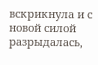вскрикнула и с новой силой разрыдалась,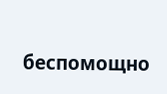беспомощно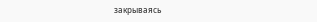закрываясь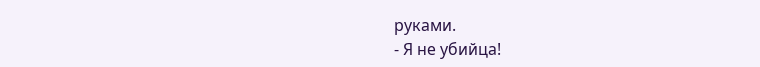руками.
- Я не убийца!